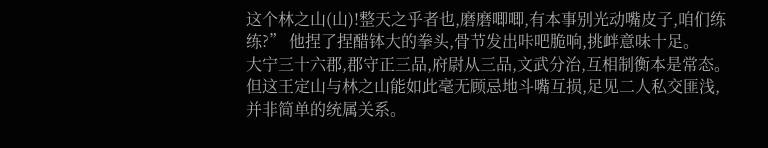这个林之山(山)!整天之乎者也,磨磨唧唧,有本事别光动嘴皮子,咱们练练?” 他捏了捏醋钵大的拳头,骨节发出咔吧脆响,挑衅意味十足。
大宁三十六郡,郡守正三品,府尉从三品,文武分治,互相制衡本是常态。但这王定山与林之山能如此毫无顾忌地斗嘴互损,足见二人私交匪浅,并非简单的统属关系。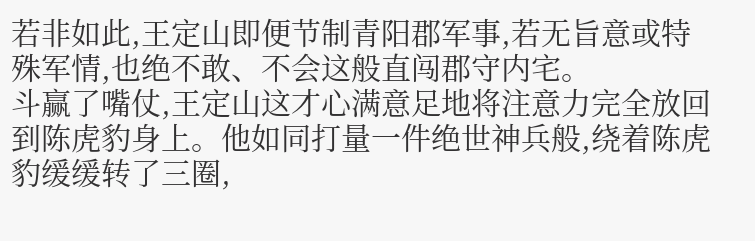若非如此,王定山即便节制青阳郡军事,若无旨意或特殊军情,也绝不敢、不会这般直闯郡守内宅。
斗赢了嘴仗,王定山这才心满意足地将注意力完全放回到陈虎豹身上。他如同打量一件绝世神兵般,绕着陈虎豹缓缓转了三圈,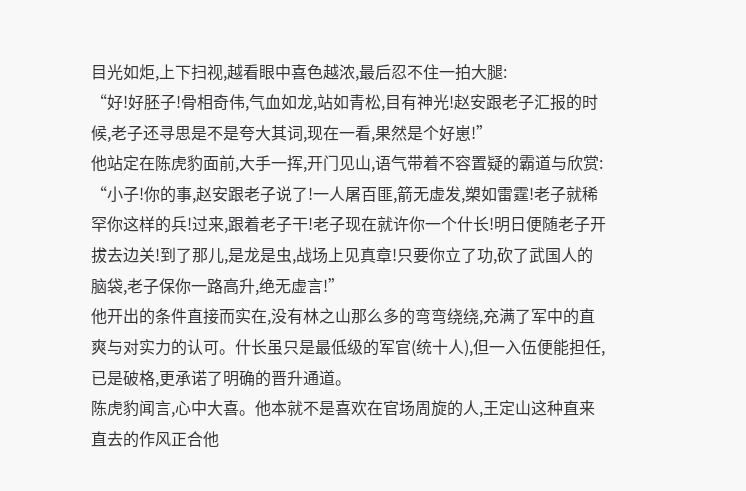目光如炬,上下扫视,越看眼中喜色越浓,最后忍不住一拍大腿:
“好!好胚子!骨相奇伟,气血如龙,站如青松,目有神光!赵安跟老子汇报的时候,老子还寻思是不是夸大其词,现在一看,果然是个好崽!”
他站定在陈虎豹面前,大手一挥,开门见山,语气带着不容置疑的霸道与欣赏:
“小子!你的事,赵安跟老子说了!一人屠百匪,箭无虚发,槊如雷霆!老子就稀罕你这样的兵!过来,跟着老子干!老子现在就许你一个什长!明日便随老子开拔去边关!到了那儿,是龙是虫,战场上见真章!只要你立了功,砍了武国人的脑袋,老子保你一路高升,绝无虚言!”
他开出的条件直接而实在,没有林之山那么多的弯弯绕绕,充满了军中的直爽与对实力的认可。什长虽只是最低级的军官(统十人),但一入伍便能担任,已是破格,更承诺了明确的晋升通道。
陈虎豹闻言,心中大喜。他本就不是喜欢在官场周旋的人,王定山这种直来直去的作风正合他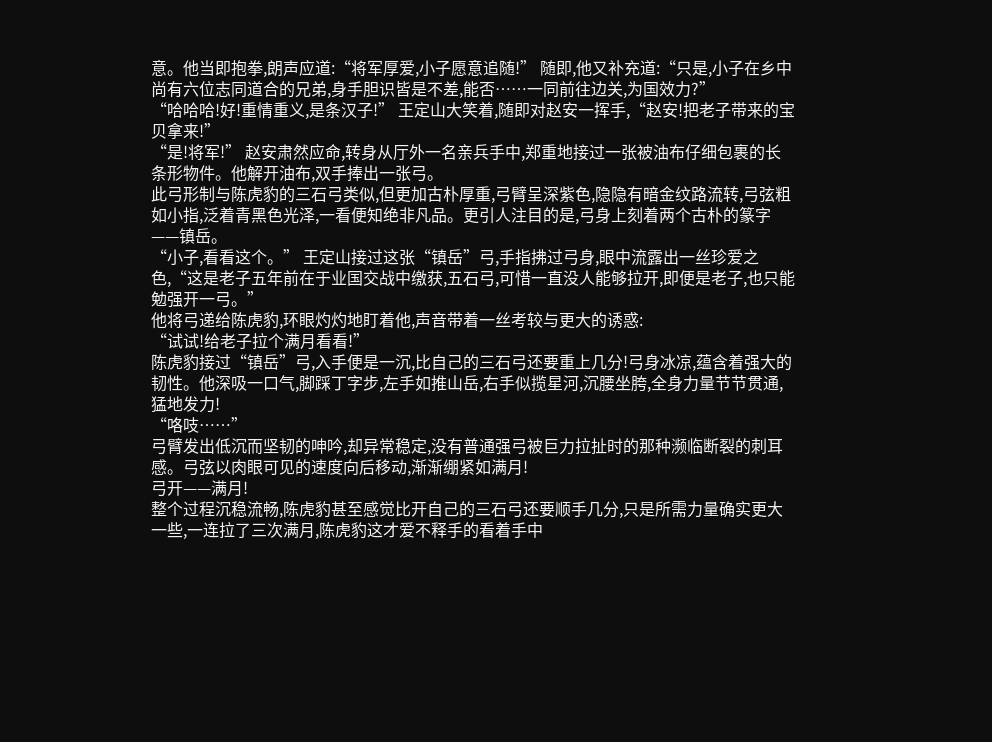意。他当即抱拳,朗声应道:“将军厚爱,小子愿意追随!” 随即,他又补充道:“只是,小子在乡中尚有六位志同道合的兄弟,身手胆识皆是不差,能否……一同前往边关,为国效力?”
“哈哈哈!好!重情重义,是条汉子!” 王定山大笑着,随即对赵安一挥手,“赵安!把老子带来的宝贝拿来!”
“是!将军!” 赵安肃然应命,转身从厅外一名亲兵手中,郑重地接过一张被油布仔细包裹的长条形物件。他解开油布,双手捧出一张弓。
此弓形制与陈虎豹的三石弓类似,但更加古朴厚重,弓臂呈深紫色,隐隐有暗金纹路流转,弓弦粗如小指,泛着青黑色光泽,一看便知绝非凡品。更引人注目的是,弓身上刻着两个古朴的篆字——镇岳。
“小子,看看这个。” 王定山接过这张“镇岳”弓,手指拂过弓身,眼中流露出一丝珍爱之色,“这是老子五年前在于业国交战中缴获,五石弓,可惜一直没人能够拉开,即便是老子,也只能勉强开一弓。”
他将弓递给陈虎豹,环眼灼灼地盯着他,声音带着一丝考较与更大的诱惑:
“试试!给老子拉个满月看看!”
陈虎豹接过“镇岳”弓,入手便是一沉,比自己的三石弓还要重上几分!弓身冰凉,蕴含着强大的韧性。他深吸一口气,脚踩丁字步,左手如推山岳,右手似揽星河,沉腰坐胯,全身力量节节贯通,猛地发力!
“咯吱……”
弓臂发出低沉而坚韧的呻吟,却异常稳定,没有普通强弓被巨力拉扯时的那种濒临断裂的刺耳感。弓弦以肉眼可见的速度向后移动,渐渐绷紧如满月!
弓开——满月!
整个过程沉稳流畅,陈虎豹甚至感觉比开自己的三石弓还要顺手几分,只是所需力量确实更大一些,一连拉了三次满月,陈虎豹这才爱不释手的看着手中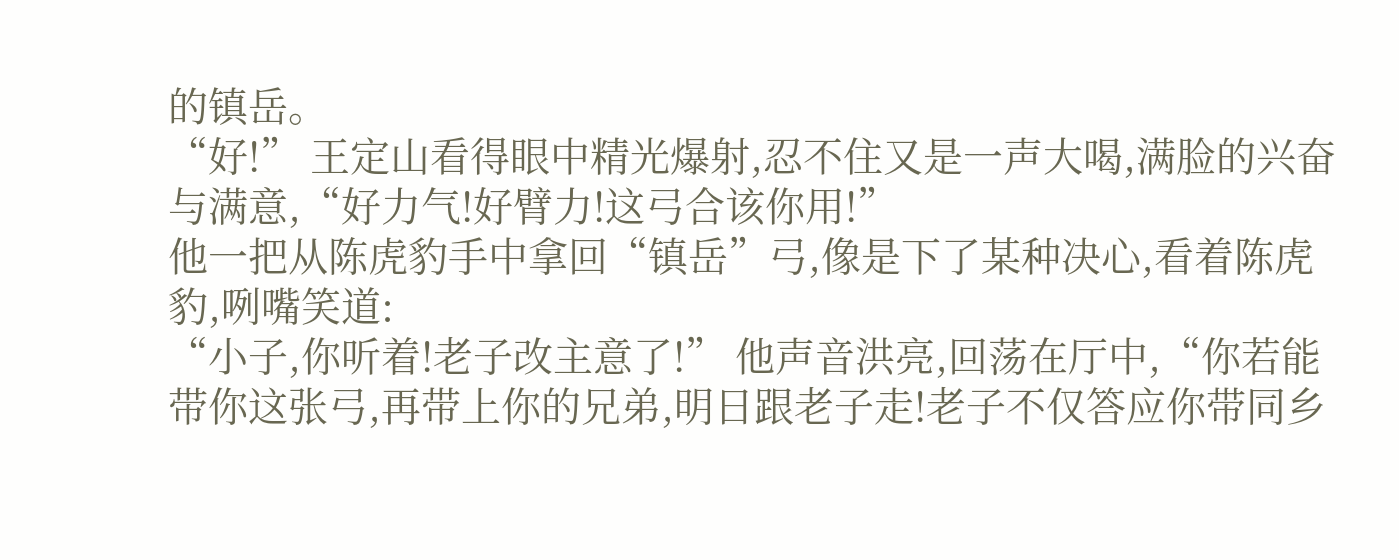的镇岳。
“好!” 王定山看得眼中精光爆射,忍不住又是一声大喝,满脸的兴奋与满意,“好力气!好臂力!这弓合该你用!”
他一把从陈虎豹手中拿回“镇岳”弓,像是下了某种决心,看着陈虎豹,咧嘴笑道:
“小子,你听着!老子改主意了!” 他声音洪亮,回荡在厅中,“你若能带你这张弓,再带上你的兄弟,明日跟老子走!老子不仅答应你带同乡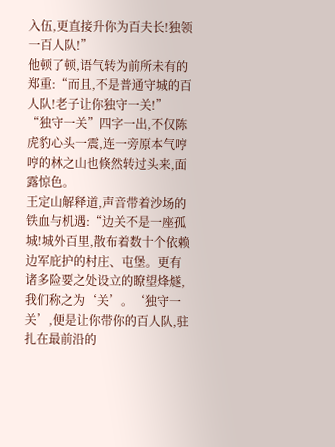入伍,更直接升你为百夫长!独领一百人队!”
他顿了顿,语气转为前所未有的郑重:“而且,不是普通守城的百人队!老子让你独守一关!”
“独守一关”四字一出,不仅陈虎豹心头一震,连一旁原本气哼哼的林之山也倏然转过头来,面露惊色。
王定山解释道,声音带着沙场的铁血与机遇:“边关不是一座孤城!城外百里,散布着数十个依赖边军庇护的村庄、屯堡。更有诸多险要之处设立的瞭望烽燧,我们称之为‘关’。‘独守一关’,便是让你带你的百人队,驻扎在最前沿的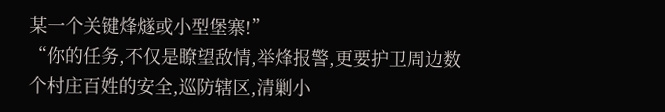某一个关键烽燧或小型堡寨!”
“你的任务,不仅是瞭望敌情,举烽报警,更要护卫周边数个村庄百姓的安全,巡防辖区,清剿小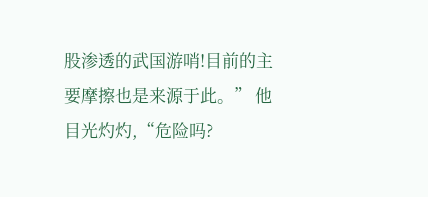股渗透的武国游哨!目前的主要摩擦也是来源于此。” 他目光灼灼,“危险吗?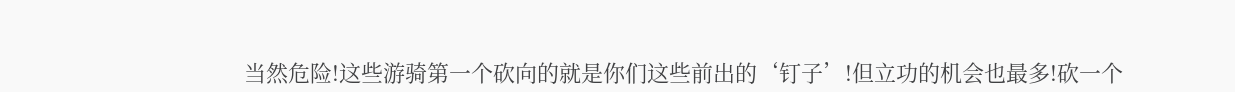当然危险!这些游骑第一个砍向的就是你们这些前出的‘钉子’!但立功的机会也最多!砍一个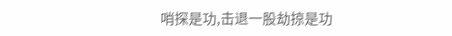哨探是功,击退一股劫掠是功